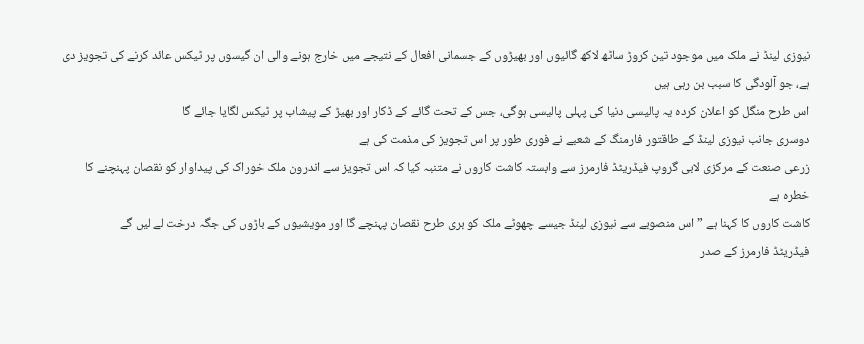نیوزی لینڈ نے ملک میں موجود تین کروڑ ساٹھ لاکھ گائیوں اور بھیڑوں کے جسمانی افعال کے نتیجے میں خارج ہونے والی ان گیسوں پر ٹیکس عائد کرنے کی تجویز دی ہے، جو آلودگی کا سبب بن رہی ہیں
اس طرح منگل کو اعلان کردہ یہ پالیسی دنیا کی پہلی پالیسی ہوگی، جس کے تحت گائے کے ڈکار اور بھیڑ کے پیشاب پر ٹیکس لگایا جائے گا
دوسری جانب نیوزی لینڈ کے طاقتور فارمنگ کے شعبے نے فوری طور پر اس تجویز کی مذمت کی ہے
زرعی صنعت کے مرکزی لابی گروپ فیڈریٹڈ فارمرز سے وابستہ کاشت کاروں نے متنبہ کیا کہ اس تجویز سے اندرون ملک خوراک کی پیداوار کو نقصان پہنچنے کا خطرہ ہے
کاشت کاروں کا کہنا ہے ”اس منصوبے سے نیوزی لینڈ جیسے چھوٹے ملک کو بری طرح نقصان پہنچے گا اور مویشیوں کے باڑوں کی جگہ درخت لے لیں گے
فیڈریٹڈ فارمرز کے صدر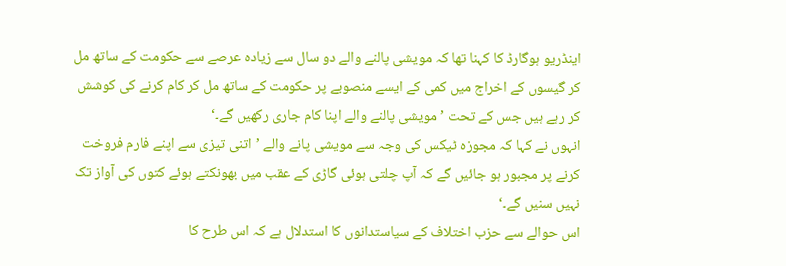اینڈریو ہوگارڈ کا کہنا تھا کہ مویشی پالنے والے دو سال سے زیادہ عرصے سے حکومت کے ساتھ مل کر گیسوں کے اخراج میں کمی کے ایسے منصوبے پر حکومت کے ساتھ مل کر کام کرنے کی کوشش کر رہے ہیں جس کے تحت ’مویشی پالنے والے اپنا کام جاری رکھیں گے۔‘
انہوں نے کہا کہ مجوزہ ٹیکس کی وجہ سے مویشی پانے والے ’اتنی تیزی سے اپنے فارم فروخت کرنے پر مجبور ہو جائیں گے کہ آپ چلتی ہوئی گاڑی کے عقب میں بھونکتے ہوئے کتوں کی آواز تک نہیں سنیں گے۔‘
اس حوالے سے حزب اختلاف کے سیاستدانوں کا استدلال ہے کہ اس طرح کا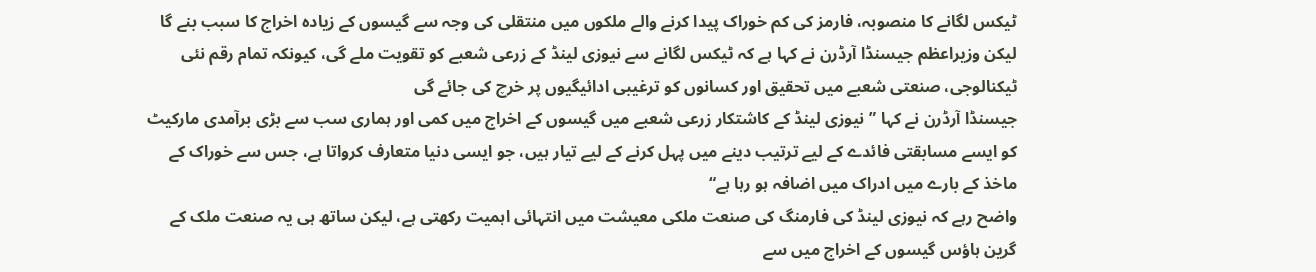ٹیکس لگانے کا منصوبہ، فارمز کی کم خوراک پیدا کرنے والے ملکوں میں منتقلی کی وجہ سے گیسوں کے زیادہ اخراج کا سبب بنے گا
لیکن وزیراعظم جیسنڈا آرڈرن نے کہا ہے کہ ٹیکس لگانے سے نیوزی لینڈ کے زرعی شعبے کو تقویت ملے گی، کیونکہ تمام رقم نئی ٹیکنالوجی، صنعتی شعبے میں تحقیق اور کسانوں کو ترغیبی ادائیگیوں پر خرچ کی جائے گی
جیسنڈا آرڈرن نے کہا ”نیوزی لینڈ کے کاشتکار زرعی شعبے میں گیسوں کے اخراج میں کمی اور ہماری سب سے بڑی برآمدی مارکیٹ کو ایسے مسابقتی فائدے کے لیے ترتیب دینے میں پہل کرنے کے لیے تیار ہیں، جو ایسی دنیا متعارف کرواتا ہے، جس سے خوراک کے ماخذ کے بارے میں ادراک میں اضافہ ہو رہا ہے“
واضح رہے کہ نیوزی لینڈ کی فارمنگ کی صنعت ملکی معیشت میں انتہائی اہمیت رکھتی ہے، لیکن ساتھ ہی یہ صنعت ملک کے گرین ہاؤس گیسوں کے اخراج میں سے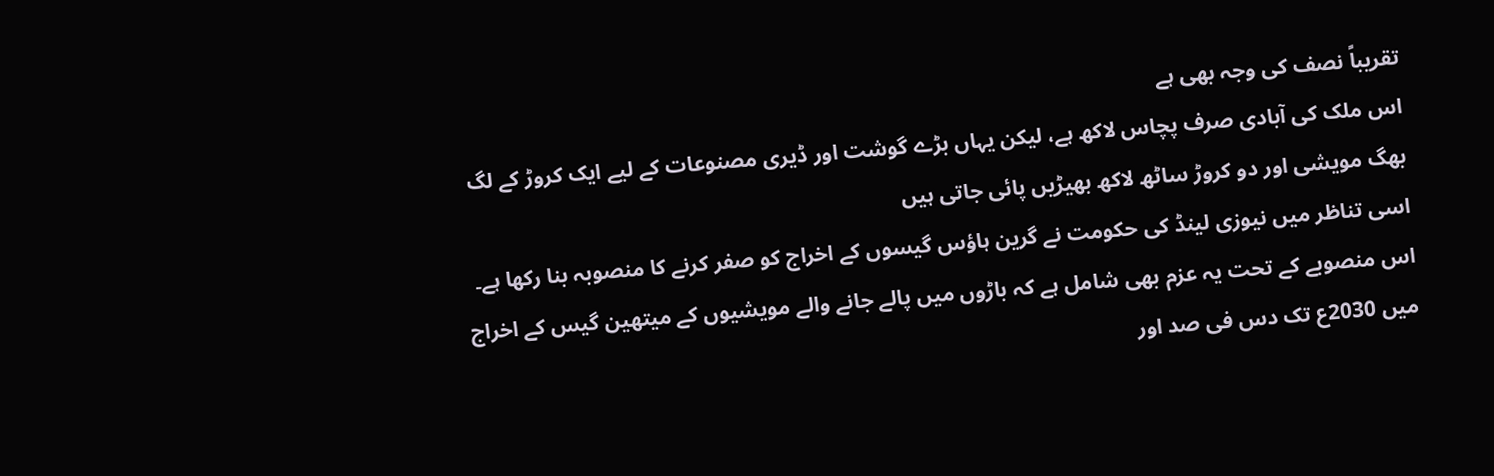تقریباً نصف کی وجہ بھی ہے
اس ملک کی آبادی صرف پچاس لاکھ ہے، لیکن یہاں بڑے گوشت اور ڈیری مصنوعات کے لیے ایک کروڑ کے لگ بھگ مویشی اور دو کروڑ ساٹھ لاکھ بھیڑیں پائی جاتی ہیں
اسی تناظر میں نیوزی لینڈ کی حکومت نے گرین ہاؤس گیسوں کے اخراج کو صفر کرنے کا منصوبہ بنا رکھا ہے۔ اس منصوبے کے تحت یہ عزم بھی شامل ہے کہ باڑوں میں پالے جانے والے مویشیوں کے میتھین گیس کے اخراج میں 2030ع تک دس فی صد اور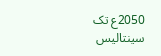2050ع تک سینتالیس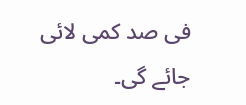فی صد کمی لائی جائے گی۔